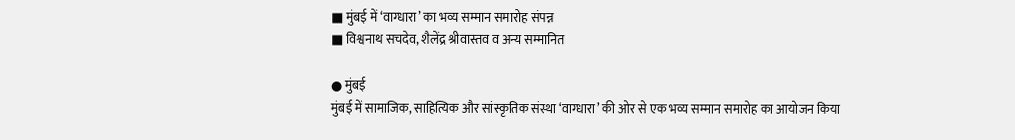■ मुंबई में ‘वाग्धारा’ का भव्य सम्मान समारोह संपन्न
■ विश्वनाथ सचदेव, शैलेंद्र श्रीवास्तव व अन्य सम्मानित

● मुंबई
मुंबई में सामाजिक, साहित्यिक और सांस्कृतिक संस्था ‘वाग्धारा’ की ओर से एक भव्य सम्मान समारोह का आयोजन किया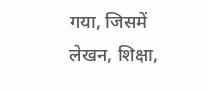गया, जिसमें लेखन, शिक्षा,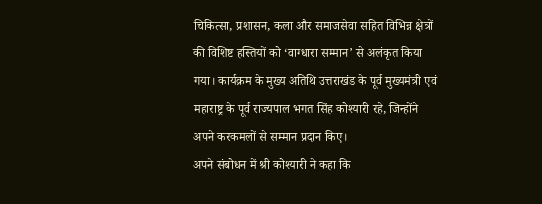चिकित्सा, प्रशासन, कला और समाजसेवा सहित विभिन्न क्षेत्रों की विशिष्ट हस्तियों को ‘वाग्धारा सम्मान’ से अलंकृत किया गया। कार्यक्रम के मुख्य अतिथि उत्तराखंड के पूर्व मुख्यमंत्री एवं महाराष्ट्र के पूर्व राज्यपाल भगत सिंह कोश्यारी रहे, जिन्होंने अपने करकमलों से सम्मान प्रदान किए।
अपने संबोधन में श्री कोश्यारी ने कहा कि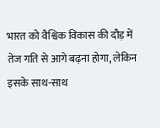भारत को वैश्विक विकास की दौड़ में तेज गति से आगे बढ़ना होगा, लेकिन इसके साथ-साथ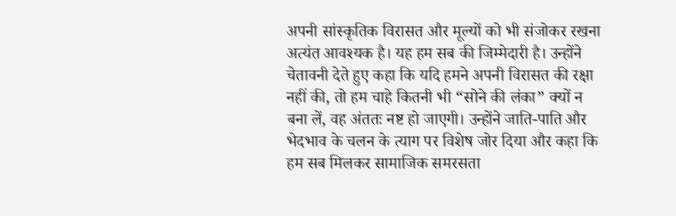अपनी सांस्कृतिक विरासत और मूल्यों को भी संजोकर रखना अत्यंत आवश्यक है। यह हम सब की जिम्मेदारी है। उन्होंने चेतावनी देते हुए कहा कि यदि हमने अपनी विरासत की रक्षा नहीं की, तो हम चाहे कितनी भी “सोने की लंका” क्यों न बना लें, वह अंततः नष्ट हो जाएगी। उन्होंने जाति-पाति और भेदभाव के चलन के त्याग पर विशेष जोर दिया और कहा कि हम सब मिलकर सामाजिक समरसता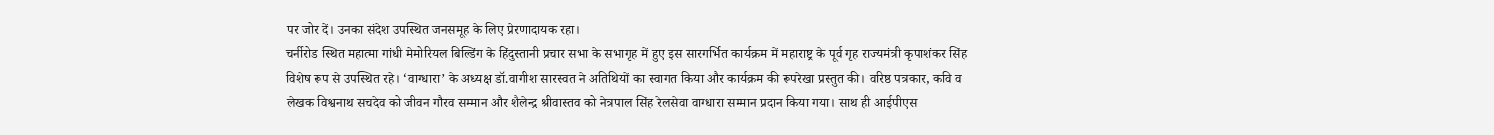पर जोर दें। उनका संदेश उपस्थित जनसमूह के लिए प्रेरणादायक रहा।
चर्नीरोड स्थित महात्मा गांधी मेमोरियल बिल्डिंग के हिंदुस्तानी प्रचार सभा के सभागृह में हुए इस सारगर्भित कार्यक्रम में महाराष्ट्र के पूर्व गृह राज्यमंत्री कृपाशंकर सिंह विशेष रूप से उपस्थित रहे। ‘वाग्धारा’ के अध्यक्ष डॉ.वागीश सारस्वत ने अतिथियों का स्वागत किया और कार्यक्रम की रूपरेखा प्रस्तुत की। वरिष्ठ पत्रकार, कवि व लेखक विश्वनाथ सचदेव को जीवन गौरव सम्मान और शैलेन्द्र श्रीवास्तव को नेत्रपाल सिंह रेलसेवा वाग्धारा सम्मान प्रदान किया गया। साथ ही आईपीएस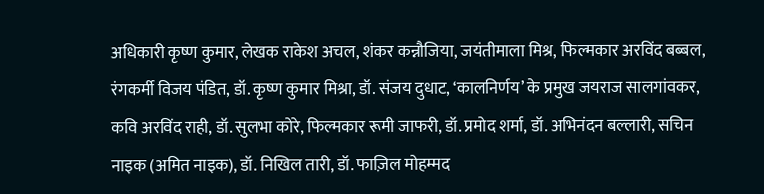अधिकारी कृष्ण कुमार, लेखक राकेश अचल, शंकर कन्नौजिया, जयंतीमाला मिश्र, फिल्मकार अरविंद बब्बल, रंगकर्मी विजय पंडित, डॉ. कृष्ण कुमार मिश्रा, डॉ. संजय दुधाट, ‘कालनिर्णय’ के प्रमुख जयराज सालगांवकर, कवि अरविंद राही, डॉ. सुलभा कोरे, फिल्मकार रूमी जाफरी, डॉ. प्रमोद शर्मा, डॉ. अभिनंदन बल्लारी, सचिन नाइक (अमित नाइक), डॉ. निखिल तारी, डॉ. फाज़िल मोहम्मद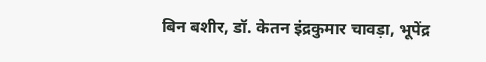बिन बशीर, डॉ. केतन इंद्रकुमार चावड़ा, भूपेंद्र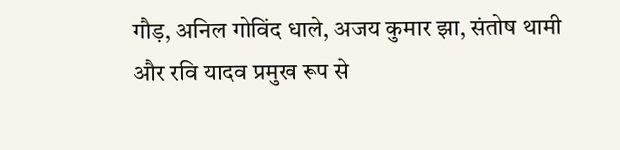गौड़, अनिल गोविंद धाले, अजय कुमार झा, संतोष थामी और रवि यादव प्रमुख रूप से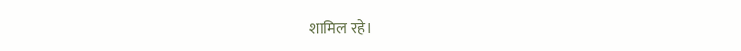शामिल रहे।